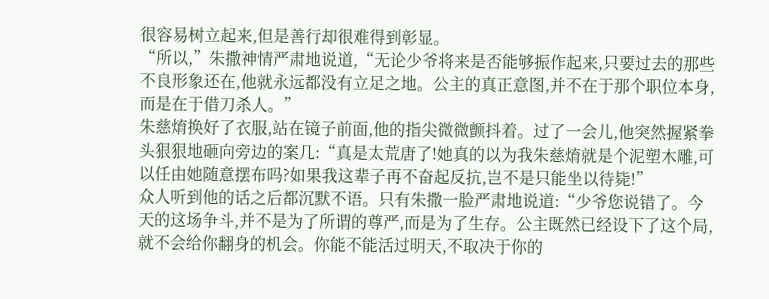很容易树立起来,但是善行却很难得到彰显。
“所以,”朱撒神情严肃地说道,“无论少爷将来是否能够振作起来,只要过去的那些不良形象还在,他就永远都没有立足之地。公主的真正意图,并不在于那个职位本身,而是在于借刀杀人。”
朱慈焴换好了衣服,站在镜子前面,他的指尖微微颤抖着。过了一会儿,他突然握紧拳头狠狠地砸向旁边的案几:“真是太荒唐了!她真的以为我朱慈焴就是个泥塑木雕,可以任由她随意摆布吗?如果我这辈子再不奋起反抗,岂不是只能坐以待毙!”
众人听到他的话之后都沉默不语。只有朱撒一脸严肃地说道:“少爷您说错了。今天的这场争斗,并不是为了所谓的尊严,而是为了生存。公主既然已经设下了这个局,就不会给你翻身的机会。你能不能活过明天,不取决于你的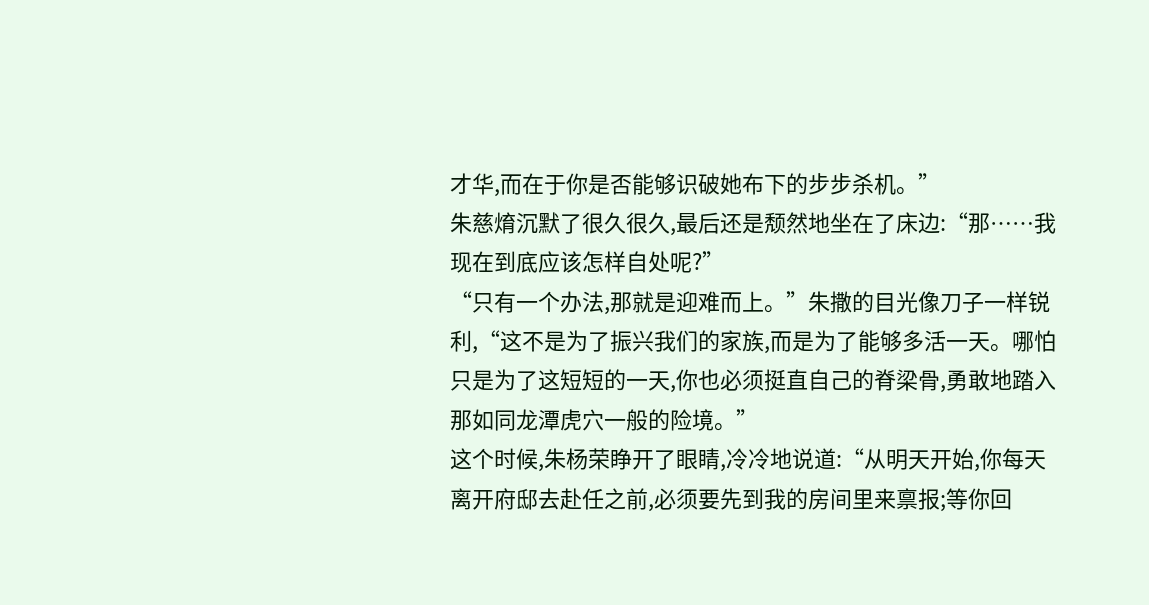才华,而在于你是否能够识破她布下的步步杀机。”
朱慈焴沉默了很久很久,最后还是颓然地坐在了床边:“那……我现在到底应该怎样自处呢?”
“只有一个办法,那就是迎难而上。”朱撒的目光像刀子一样锐利,“这不是为了振兴我们的家族,而是为了能够多活一天。哪怕只是为了这短短的一天,你也必须挺直自己的脊梁骨,勇敢地踏入那如同龙潭虎穴一般的险境。”
这个时候,朱杨荣睁开了眼睛,冷冷地说道:“从明天开始,你每天离开府邸去赴任之前,必须要先到我的房间里来禀报;等你回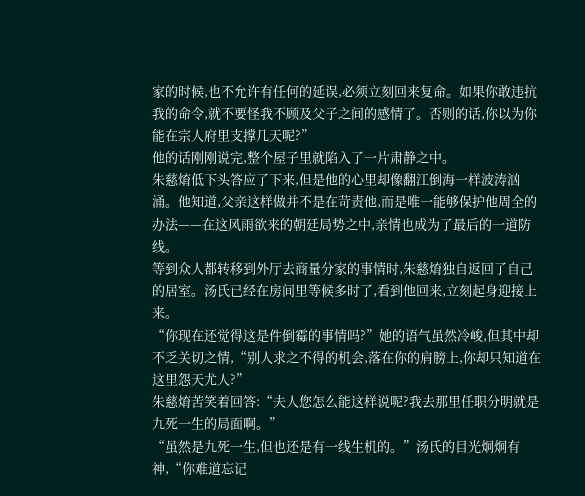家的时候,也不允许有任何的延误,必须立刻回来复命。如果你敢违抗我的命令,就不要怪我不顾及父子之间的感情了。否则的话,你以为你能在宗人府里支撑几天呢?”
他的话刚刚说完,整个屋子里就陷入了一片肃静之中。
朱慈焴低下头答应了下来,但是他的心里却像翻江倒海一样波涛汹涌。他知道,父亲这样做并不是在苛责他,而是唯一能够保护他周全的办法——在这风雨欲来的朝廷局势之中,亲情也成为了最后的一道防线。
等到众人都转移到外厅去商量分家的事情时,朱慈焴独自返回了自己的居室。汤氏已经在房间里等候多时了,看到他回来,立刻起身迎接上来。
“你现在还觉得这是件倒霉的事情吗?”她的语气虽然冷峻,但其中却不乏关切之情,“别人求之不得的机会,落在你的肩膀上,你却只知道在这里怨天尤人?”
朱慈焴苦笑着回答:“夫人您怎么能这样说呢?我去那里任职分明就是九死一生的局面啊。”
“虽然是九死一生,但也还是有一线生机的。”汤氏的目光炯炯有神,“你难道忘记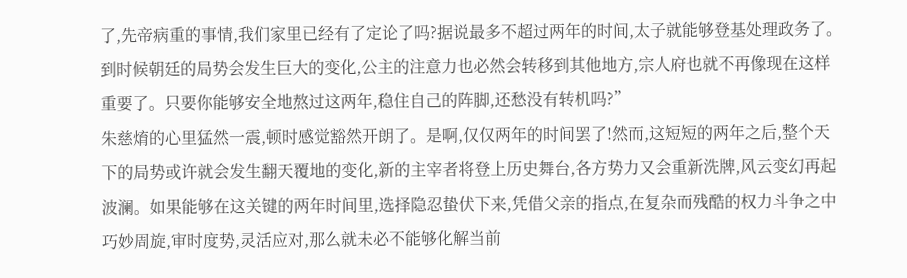了,先帝病重的事情,我们家里已经有了定论了吗?据说最多不超过两年的时间,太子就能够登基处理政务了。到时候朝廷的局势会发生巨大的变化,公主的注意力也必然会转移到其他地方,宗人府也就不再像现在这样重要了。只要你能够安全地熬过这两年,稳住自己的阵脚,还愁没有转机吗?”
朱慈焴的心里猛然一震,顿时感觉豁然开朗了。是啊,仅仅两年的时间罢了!然而,这短短的两年之后,整个天下的局势或许就会发生翻天覆地的变化,新的主宰者将登上历史舞台,各方势力又会重新洗牌,风云变幻再起波澜。如果能够在这关键的两年时间里,选择隐忍蛰伏下来,凭借父亲的指点,在复杂而残酷的权力斗争之中巧妙周旋,审时度势,灵活应对,那么就未必不能够化解当前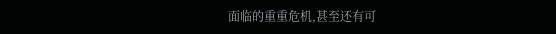面临的重重危机,甚至还有可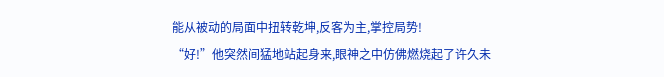能从被动的局面中扭转乾坤,反客为主,掌控局势!
“好!”他突然间猛地站起身来,眼神之中仿佛燃烧起了许久未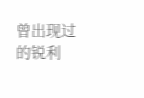曾出现过的锐利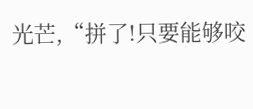光芒,“拼了!只要能够咬